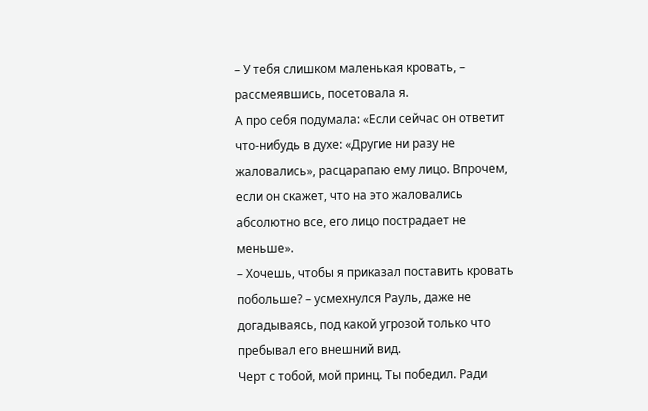– У тебя слишком маленькая кровать, – рассмеявшись, посетовала я.
А про себя подумала: «Если сейчас он ответит что-нибудь в духе: «Другие ни разу не жаловались», расцарапаю ему лицо. Впрочем, если он скажет, что на это жаловались абсолютно все, его лицо пострадает не меньше».
– Хочешь, чтобы я приказал поставить кровать побольше? – усмехнулся Рауль, даже не догадываясь, под какой угрозой только что пребывал его внешний вид.
Черт с тобой, мой принц. Ты победил. Ради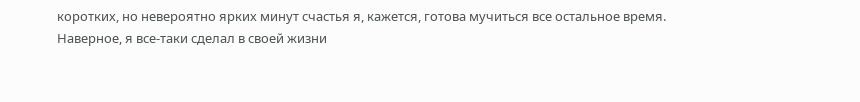коротких, но невероятно ярких минут счастья я, кажется, готова мучиться все остальное время.
Наверное, я все-таки сделал в своей жизни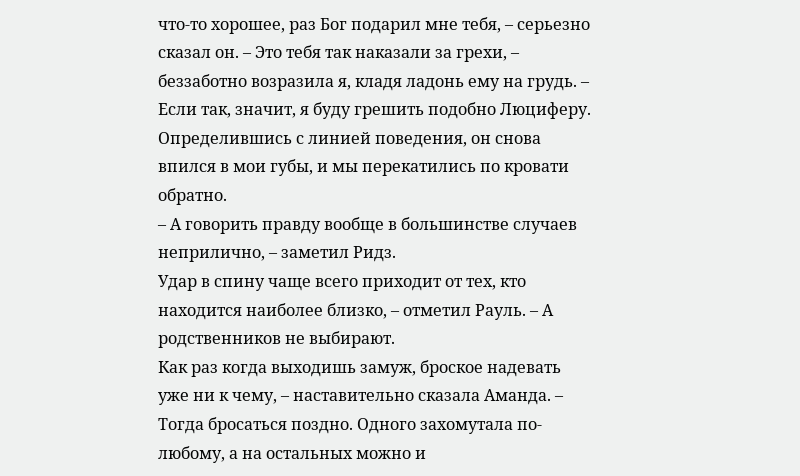что-то хорошее, раз Бог подарил мне тебя, – серьезно сказал он. – Это тебя так наказали за грехи, – беззаботно возразила я, кладя ладонь ему на грудь. – Если так, значит, я буду грешить подобно Люциферу. Определившись с линией поведения, он снова впился в мои губы, и мы перекатились по кровати обратно.
– А говорить правду вообще в большинстве случаев неприлично, – заметил Ридз.
Удар в спину чаще всего приходит от тех, кто находится наиболее близко, – отметил Рауль. – А родственников не выбирают.
Как раз когда выходишь замуж, броское надевать уже ни к чему, – наставительно сказала Аманда. – Тогда бросаться поздно. Одного захомутала по-любому, а на остальных можно и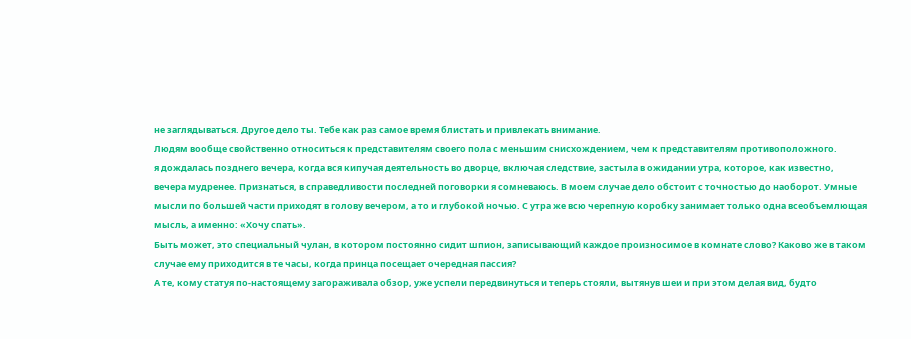не заглядываться. Другое дело ты. Тебе как раз самое время блистать и привлекать внимание.
Людям вообще свойственно относиться к представителям своего пола с меньшим снисхождением, чем к представителям противоположного.
я дождалась позднего вечера, когда вся кипучая деятельность во дворце, включая следствие, застыла в ожидании утра, которое, как известно, вечера мудренее. Признаться, в справедливости последней поговорки я сомневаюсь. В моем случае дело обстоит с точностью до наоборот. Умные мысли по большей части приходят в голову вечером, а то и глубокой ночью. С утра же всю черепную коробку занимает только одна всеобъемлющая мысль, а именно: «Хочу спать».
Быть может, это специальный чулан, в котором постоянно сидит шпион, записывающий каждое произносимое в комнате слово? Каково же в таком случае ему приходится в те часы, когда принца посещает очередная пассия?
А те, кому статуя по-настоящему загораживала обзор, уже успели передвинуться и теперь стояли, вытянув шеи и при этом делая вид, будто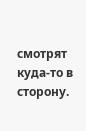смотрят куда-то в сторону.